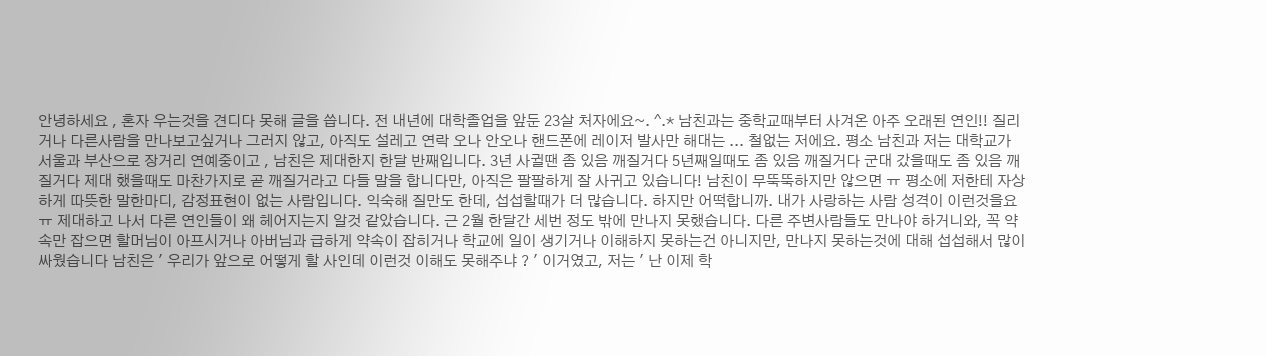안녕하세요 , 혼자 우는것을 견디다 못해 글을 씁니다. 전 내년에 대학졸업을 앞둔 23살 처자에요~. ^.* 남친과는 중학교때부터 사겨온 아주 오래된 연인!! 질리거나 다른사람을 만나보고싶거나 그러지 않고, 아직도 설레고 연락 오나 안오나 핸드폰에 레이저 발사만 해대는 ... 철없는 저에요. 평소 남친과 저는 대학교가 서울과 부산으로 장거리 연예중이고 , 남친은 제대한지 한달 반째입니다. 3년 사귈땐 좀 있음 깨질거다 5년째일때도 좀 있음 깨질거다 군대 갔을때도 좀 있음 깨질거다 제대 했을때도 마찬가지로 곧 깨질거라고 다들 말을 합니다만, 아직은 팔팔하게 잘 사귀고 있습니다! 남친이 무뚝뚝하지만 않으면 ㅠ 평소에 저한테 자상하게 따뜻한 말한마디, 감정표현이 없는 사람입니다. 익숙해 질만도 한데, 섭섭할때가 더 많습니다. 하지만 어떡합니까. 내가 사랑하는 사람 성격이 이런것을요 ㅠ 제대하고 나서 다른 연인들이 왜 헤어지는지 알것 같았습니다. 근 2월 한달간 세번 정도 밖에 만나지 못했습니다. 다른 주변사람들도 만나야 하거니와, 꼭 약속만 잡으면 할머님이 아프시거나 아버님과 급하게 약속이 잡히거나 학교에 일이 생기거나 이해하지 못하는건 아니지만, 만나지 못하는것에 대해 섭섭해서 많이 싸웠습니다 남친은 ' 우리가 앞으로 어떻게 할 사인데 이런것 이해도 못해주냐 ? ' 이거였고, 저는 ' 난 이제 학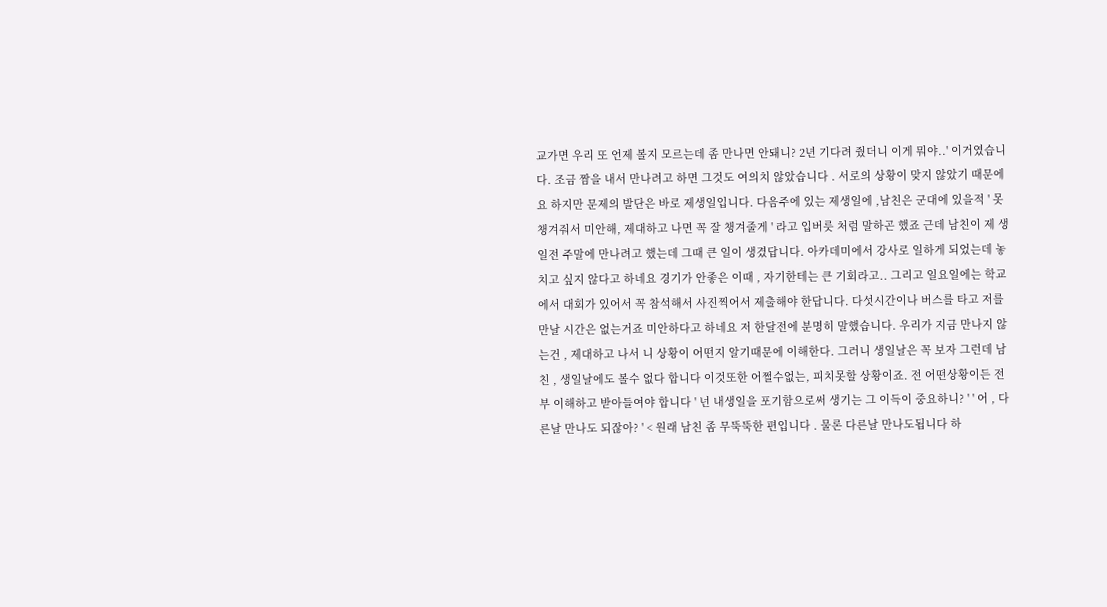교가면 우리 또 언제 볼지 모르는데 좀 만나면 안돼니? 2년 기다려 줬더니 이게 뭐야..' 이거였습니다. 조금 짬을 내서 만나려고 하면 그것도 여의치 않았습니다 . 서로의 상황이 맞지 않았기 때문에요 하지만 문제의 발단은 바로 제생일입니다. 다음주에 있는 제생일에 ,남친은 군대에 있을적 ' 못챙겨줘서 미안해, 제대하고 나면 꼭 잘 챙겨줄게 ' 라고 입버릇 처럼 말하곤 했죠 근데 남친이 제 생일전 주말에 만나려고 했는데 그때 큰 일이 생겼답니다. 아카데미에서 강사로 일하게 되었는데 놓치고 싶지 않다고 하네요 경기가 안좋은 이때 , 자기한테는 큰 기회라고.. 그리고 일요일에는 학교에서 대회가 있어서 꼭 참석해서 사진찍어서 제출해야 한답니다. 다섯시간이나 버스를 타고 저를 만날 시간은 없는거죠 미안하다고 하네요 저 한달전에 분명히 말했습니다. 우리가 지금 만나지 않는건 , 제대하고 나서 니 상황이 어떤지 알기때문에 이해한다. 그러니 생일날은 꼭 보자 그런데 남친 , 생일날에도 볼수 없다 합니다 이것또한 어쩔수없는, 피치못할 상황이죠. 전 어떤상황이든 전부 이해하고 받아들여야 합니다 ' 넌 내생일을 포기함으로써 생기는 그 이득이 중요하니? ' ' 어 , 다른날 만나도 되잖아? ' < 원래 남친 좀 무뚝뚝한 편입니다 . 물론 다른날 만나도됩니다 하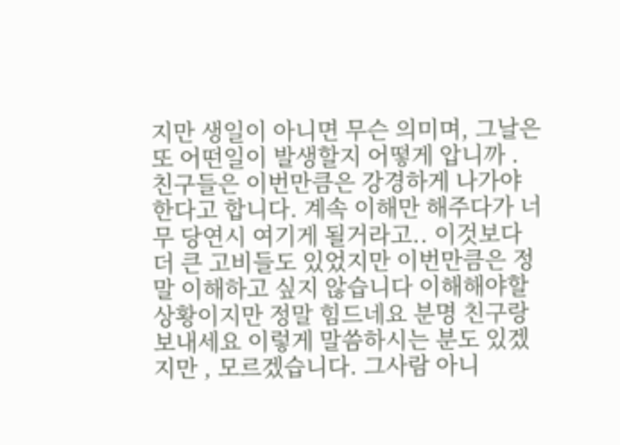지만 생일이 아니면 무슨 의미며, 그날은 또 어떤일이 발생할지 어떻게 압니까 . 친구들은 이번만큼은 강경하게 나가야 한다고 합니다. 계속 이해만 해주다가 너무 당연시 여기게 될거라고.. 이것보다 더 큰 고비들도 있었지만 이번만큼은 정말 이해하고 싶지 않습니다 이해해야할 상황이지만 정말 힘드네요 분명 친구랑 보내세요 이렇게 말씀하시는 분도 있겠지만 , 모르겠습니다. 그사람 아니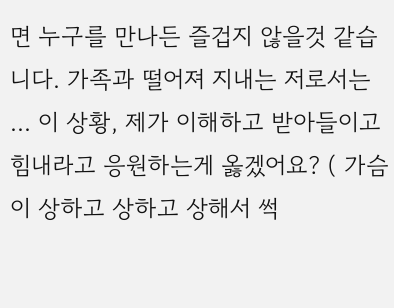면 누구를 만나든 즐겁지 않을것 같습니다. 가족과 떨어져 지내는 저로서는 ... 이 상황, 제가 이해하고 받아들이고 힘내라고 응원하는게 옳겠어요? ( 가슴이 상하고 상하고 상해서 썩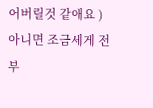어버릴것 같애요 ) 아니면 조금세게 전부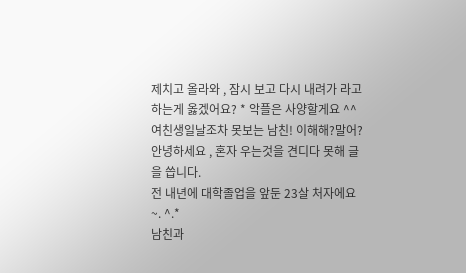제치고 올라와 , 잠시 보고 다시 내려가 라고 하는게 옳겠어요? * 악플은 사양할게요 ^^
여친생일날조차 못보는 남친! 이해해?말어?
안녕하세요 , 혼자 우는것을 견디다 못해 글을 씁니다.
전 내년에 대학졸업을 앞둔 23살 처자에요~. ^.*
남친과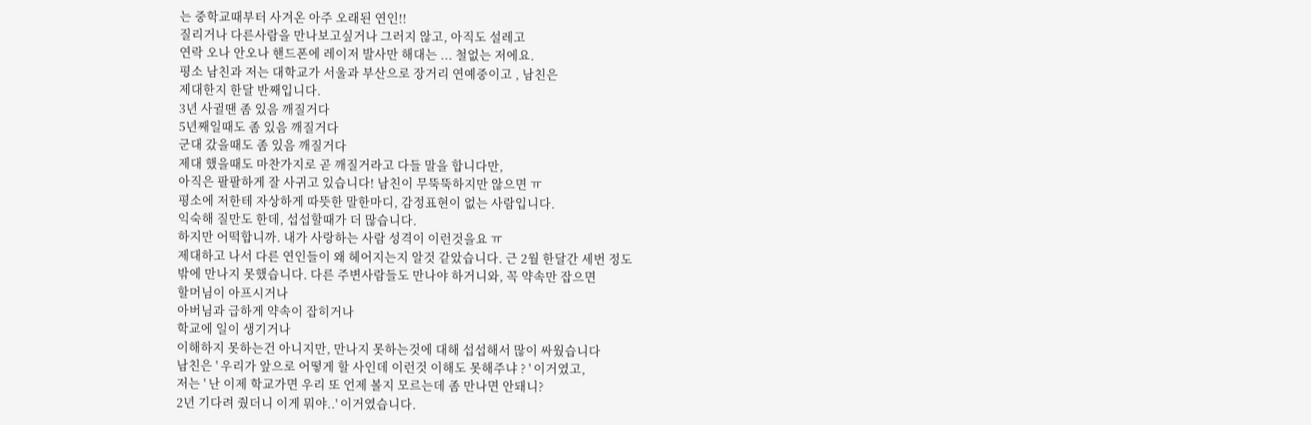는 중학교때부터 사겨온 아주 오래된 연인!!
질리거나 다른사람을 만나보고싶거나 그러지 않고, 아직도 설레고
연락 오나 안오나 핸드폰에 레이저 발사만 해대는 ... 철없는 저에요.
평소 남친과 저는 대학교가 서울과 부산으로 장거리 연예중이고 , 남친은
제대한지 한달 반째입니다.
3년 사귈땐 좀 있음 깨질거다
5년째일때도 좀 있음 깨질거다
군대 갔을때도 좀 있음 깨질거다
제대 했을때도 마찬가지로 곧 깨질거라고 다들 말을 합니다만,
아직은 팔팔하게 잘 사귀고 있습니다! 남친이 무뚝뚝하지만 않으면 ㅠ
평소에 저한테 자상하게 따뜻한 말한마디, 감정표현이 없는 사람입니다.
익숙해 질만도 한데, 섭섭할때가 더 많습니다.
하지만 어떡합니까. 내가 사랑하는 사람 성격이 이런것을요 ㅠ
제대하고 나서 다른 연인들이 왜 헤어지는지 알것 같았습니다. 근 2월 한달간 세번 정도
밖에 만나지 못했습니다. 다른 주변사람들도 만나야 하거니와, 꼭 약속만 잡으면
할머님이 아프시거나
아버님과 급하게 약속이 잡히거나
학교에 일이 생기거나
이해하지 못하는건 아니지만, 만나지 못하는것에 대해 섭섭해서 많이 싸웠습니다
남친은 ' 우리가 앞으로 어떻게 할 사인데 이런것 이해도 못해주냐 ? ' 이거였고,
저는 ' 난 이제 학교가면 우리 또 언제 볼지 모르는데 좀 만나면 안돼니?
2년 기다려 줬더니 이게 뭐야..' 이거였습니다.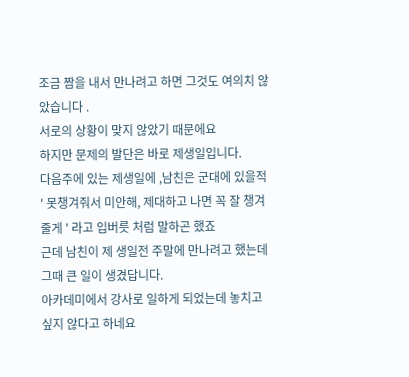조금 짬을 내서 만나려고 하면 그것도 여의치 않았습니다 .
서로의 상황이 맞지 않았기 때문에요
하지만 문제의 발단은 바로 제생일입니다.
다음주에 있는 제생일에 ,남친은 군대에 있을적
' 못챙겨줘서 미안해, 제대하고 나면 꼭 잘 챙겨줄게 ' 라고 입버릇 처럼 말하곤 했죠
근데 남친이 제 생일전 주말에 만나려고 했는데 그때 큰 일이 생겼답니다.
아카데미에서 강사로 일하게 되었는데 놓치고 싶지 않다고 하네요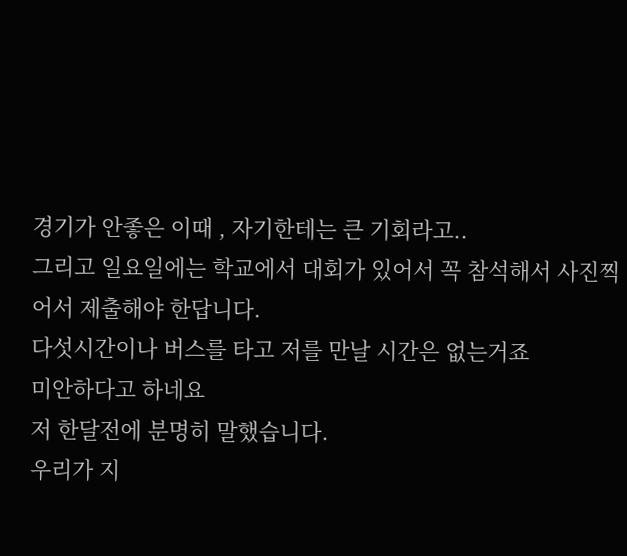경기가 안좋은 이때 , 자기한테는 큰 기회라고..
그리고 일요일에는 학교에서 대회가 있어서 꼭 참석해서 사진찍어서 제출해야 한답니다.
다섯시간이나 버스를 타고 저를 만날 시간은 없는거죠
미안하다고 하네요
저 한달전에 분명히 말했습니다.
우리가 지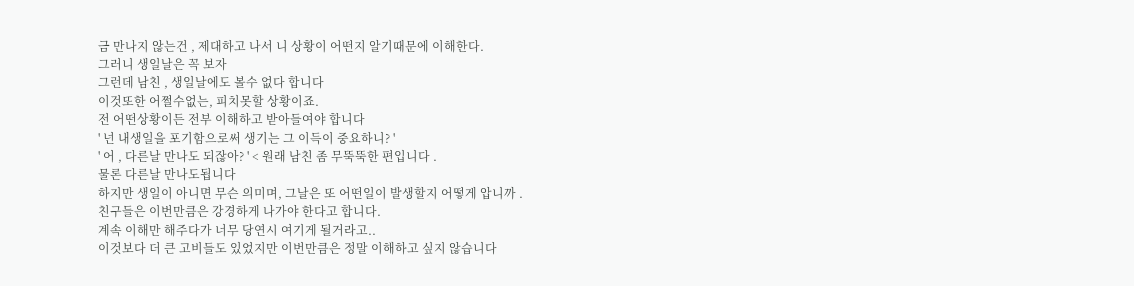금 만나지 않는건 , 제대하고 나서 니 상황이 어떤지 알기때문에 이해한다.
그러니 생일날은 꼭 보자
그런데 남친 , 생일날에도 볼수 없다 합니다
이것또한 어쩔수없는, 피치못할 상황이죠.
전 어떤상황이든 전부 이해하고 받아들여야 합니다
' 넌 내생일을 포기함으로써 생기는 그 이득이 중요하니? '
' 어 , 다른날 만나도 되잖아? ' < 원래 남친 좀 무뚝뚝한 편입니다 .
물론 다른날 만나도됩니다
하지만 생일이 아니면 무슨 의미며, 그날은 또 어떤일이 발생할지 어떻게 압니까 .
친구들은 이번만큼은 강경하게 나가야 한다고 합니다.
계속 이해만 해주다가 너무 당연시 여기게 될거라고..
이것보다 더 큰 고비들도 있었지만 이번만큼은 정말 이해하고 싶지 않습니다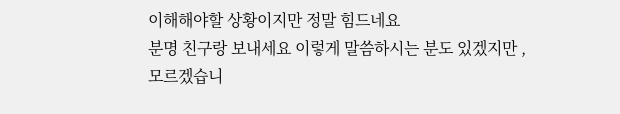이해해야할 상황이지만 정말 힘드네요
분명 친구랑 보내세요 이렇게 말씀하시는 분도 있겠지만 ,
모르겠습니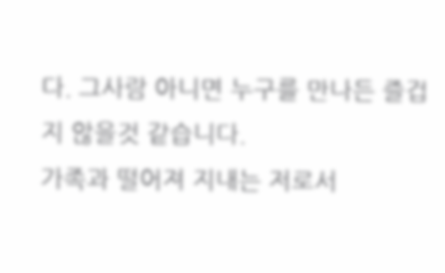다. 그사람 아니면 누구를 만나든 즐겁지 않을것 같습니다.
가족과 떨어져 지내는 저로서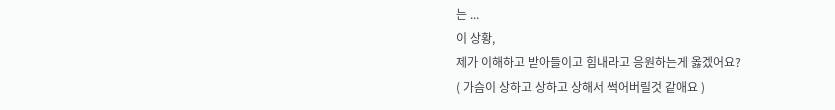는 ...
이 상황,
제가 이해하고 받아들이고 힘내라고 응원하는게 옳겠어요?
( 가슴이 상하고 상하고 상해서 썩어버릴것 같애요 )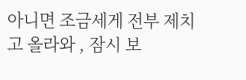아니면 조금세게 전부 제치고 올라와 , 잠시 보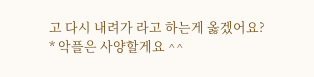고 다시 내려가 라고 하는게 옳겠어요?
* 악플은 사양할게요 ^^